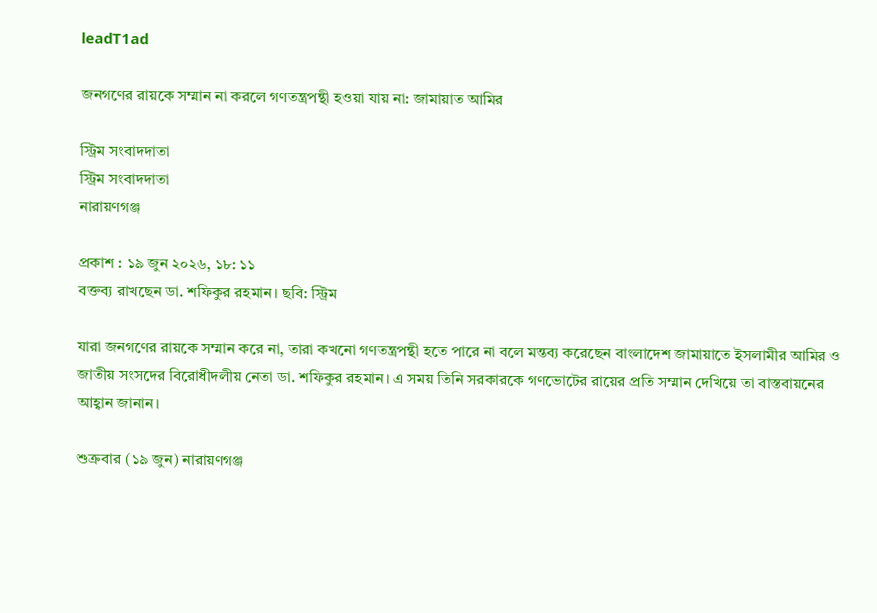leadT1ad

জনগণের রায়কে সম্মান না করলে গণতন্ত্রপন্থী হওয়া যায় না: জামায়াত আমির

স্ট্রিম সংবাদদাতা
স্ট্রিম সংবাদদাতা
নারায়ণগঞ্জ

প্রকাশ : ১৯ জুন ২০২৬, ১৮: ১১
বক্তব্য রাখছেন ডা. শফিকুর রহমান। ছবি: স্ট্রিম

যারা জনগণের রায়কে সম্মান করে না, তারা কখনো গণতন্ত্রপন্থী হতে পারে না বলে মন্তব্য করেছেন বাংলাদেশ জামায়াতে ইসলামীর আমির ও জাতীয় সংসদের বিরোধীদলীয় নেতা ডা. শফিকুর রহমান। এ সময় তিনি সরকারকে গণভোটের রায়ের প্রতি সম্মান দেখিয়ে তা বাস্তবায়নের আহ্বান জানান।

শুক্রবার (১৯ জুন) নারায়ণগঞ্জ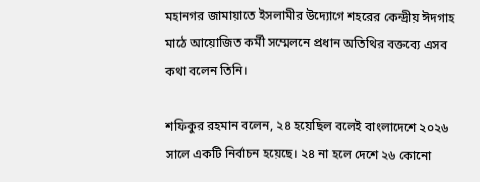মহানগর জামায়াতে ইসলামীর উদ্যোগে শহরের কেন্দ্রীয় ঈদগাহ মাঠে আয়োজিত কর্মী সম্মেলনে প্রধান অতিথির বক্তব্যে এসব কথা বলেন তিনি।

শফিকুর রহমান বলেন, ২৪ হয়েছিল বলেই বাংলাদেশে ২০২৬ সালে একটি নির্বাচন হয়েছে। ২৪ না হলে দেশে ২৬ কোনো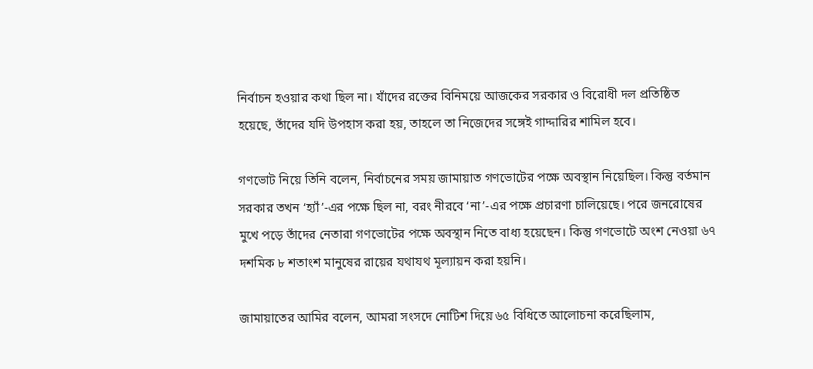নির্বাচন হওয়ার কথা ছিল না। যাঁদের রক্তের বিনিময়ে আজকের সরকার ও বিরোধী দল প্রতিষ্ঠিত হয়েছে, তাঁদের যদি উপহাস করা হয়, তাহলে তা নিজেদের সঙ্গেই গাদ্দারির শামিল হবে।

গণভোট নিয়ে তিনি বলেন, নির্বাচনের সময় জামায়াত গণভোটের পক্ষে অবস্থান নিয়েছিল। কিন্তু বর্তমান সরকার তখন ‘হ্যাঁ’-এর পক্ষে ছিল না, বরং নীরবে ‘না’-এর পক্ষে প্রচারণা চালিয়েছে। পরে জনরোষের মুখে পড়ে তাঁদের নেতারা গণভোটের পক্ষে অবস্থান নিতে বাধ্য হয়েছেন। কিন্তু গণভোটে অংশ নেওয়া ৬৭ দশমিক ৮ শতাংশ মানুষের রায়ের যথাযথ মূল্যায়ন করা হয়নি।

জামায়াতের আমির বলেন, আমরা সংসদে নোটিশ দিয়ে ৬৫ বিধিতে আলোচনা করেছিলাম,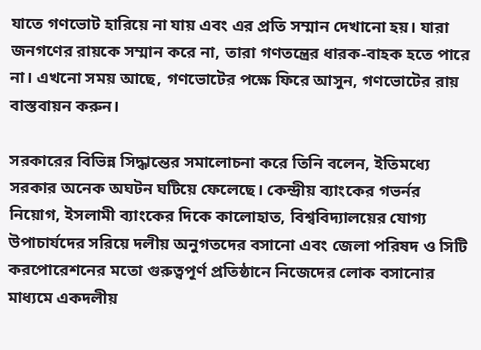যাতে গণভোট হারিয়ে না যায় এবং এর প্রতি সম্মান দেখানো হয়। যারা জনগণের রায়কে সম্মান করে না, তারা গণতন্ত্রের ধারক-বাহক হতে পারে না। এখনো সময় আছে, গণভোটের পক্ষে ফিরে আসুন, গণভোটের রায় বাস্তবায়ন করুন।

সরকারের বিভিন্ন সিদ্ধান্তের সমালোচনা করে তিনি বলেন, ইতিমধ্যে সরকার অনেক অঘটন ঘটিয়ে ফেলেছে। কেন্দ্রীয় ব্যাংকের গভর্নর নিয়োগ, ইসলামী ব্যাংকের দিকে কালোহাত, বিশ্ববিদ্যালয়ের যোগ্য উপাচার্যদের সরিয়ে দলীয় অনুগতদের বসানো এবং জেলা পরিষদ ও সিটি করপোরেশনের মতো গুরুত্বপূর্ণ প্রতিষ্ঠানে নিজেদের লোক বসানোর মাধ্যমে একদলীয়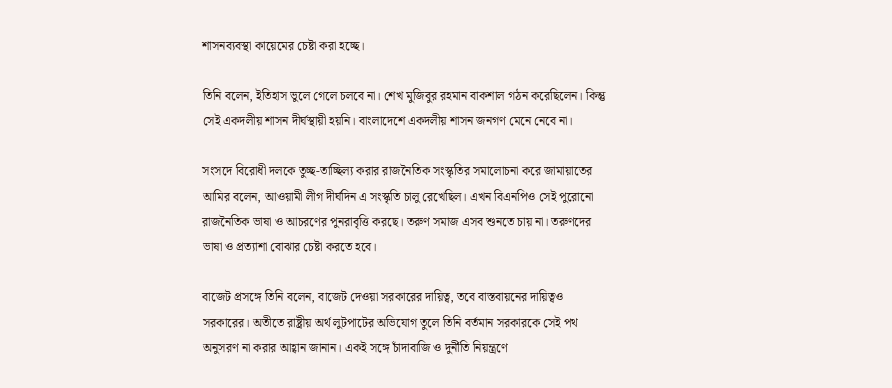শাসনব্যবস্থা কায়েমের চেষ্টা করা হচ্ছে।

তিনি বলেন, ইতিহাস ভুলে গেলে চলবে না। শেখ মুজিবুর রহমান বাকশাল গঠন করেছিলেন। কিন্তু সেই একদলীয় শাসন দীর্ঘস্থায়ী হয়নি। বাংলাদেশে একদলীয় শাসন জনগণ মেনে নেবে না।

সংসদে বিরোধী দলকে তুচ্ছ-তাচ্ছিল্য করার রাজনৈতিক সংস্কৃতির সমালোচনা করে জামায়াতের আমির বলেন, আওয়ামী লীগ দীর্ঘদিন এ সংস্কৃতি চালু রেখেছিল। এখন বিএনপিও সেই পুরোনো রাজনৈতিক ভাষা ও আচরণের পুনরাবৃত্তি করছে। তরুণ সমাজ এসব শুনতে চায় না। তরুণদের ভাষা ও প্রত্যাশা বোঝার চেষ্টা করতে হবে।

বাজেট প্রসঙ্গে তিনি বলেন, বাজেট দেওয়া সরকারের দায়িত্ব, তবে বাস্তবায়নের দায়িত্বও সরকারের। অতীতে রাষ্ট্রীয় অর্থ লুটপাটের অভিযোগ তুলে তিনি বর্তমান সরকারকে সেই পথ অনুসরণ না করার আহ্বান জানান। একই সঙ্গে চাঁদাবাজি ও দুর্নীতি নিয়ন্ত্রণে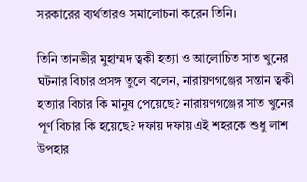সরকারের ব্যর্থতারও সমালোচনা করেন তিনি।

তিনি তানভীর মুহাম্মদ ত্বকী হত্যা ও আলোচিত সাত খুনের ঘটনার বিচার প্রসঙ্গ তুলে বলেন, নারায়ণগঞ্জের সন্তান ত্বকী হত্যার বিচার কি মানুষ পেয়েছে? নারায়ণগঞ্জের সাত খুনের পূর্ণ বিচার কি হয়েছে? দফায় দফায় এই শহরকে শুধু লাশ উপহার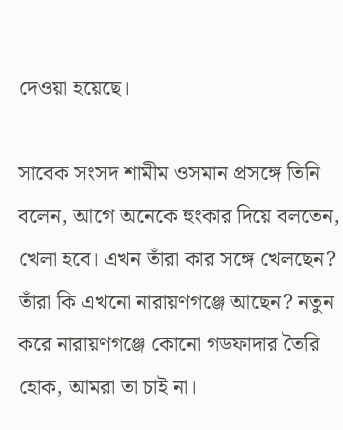দেওয়া হয়েছে।

সাবেক সংসদ শামীম ওসমান প্রসঙ্গে তিনি বলেন, আগে অনেকে হুংকার দিয়ে বলতেন, খেলা হবে। এখন তাঁরা কার সঙ্গে খেলছেন? তাঁরা কি এখনো নারায়ণগঞ্জে আছেন? নতুন করে নারায়ণগঞ্জে কোনো গডফাদার তৈরি হোক, আমরা তা চাই না।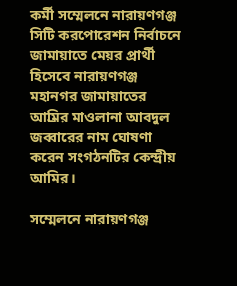কর্মী সম্মেলনে নারায়ণগঞ্জ সিটি করপোরেশন নির্বাচনে জামায়াতে মেয়র প্রার্থী হিসেবে নারায়ণগঞ্জ মহানগর জামায়াতের আ্রমির মাওলানা আবদুল জব্বারের নাম ঘোষণা করেন সংগঠনটির কেন্দ্রীয় আমির।

সম্মেলনে নারায়ণগঞ্জ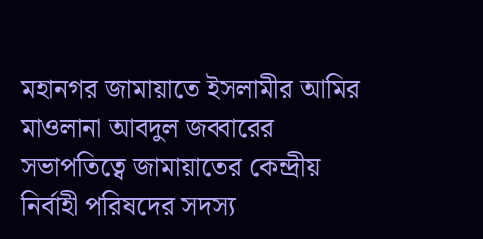মহানগর জামায়াতে ইসলামীর আমির মাওলানা আবদুল জব্বারের সভাপতিত্বে জামায়াতের কেন্দ্রীয় নির্বাহী পরিষদের সদস্য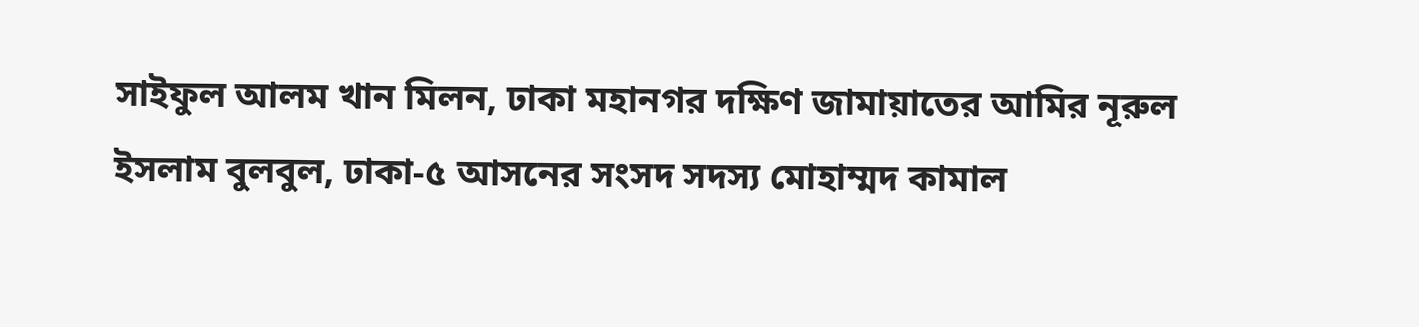সাইফুল আলম খান মিলন, ঢাকা মহানগর দক্ষিণ জামায়াতের আমির নূরুল ইসলাম বুলবুল, ঢাকা-৫ আসনের সংসদ সদস্য মোহাম্মদ কামাল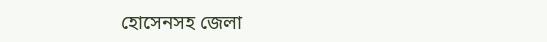হোসেনসহ জেলা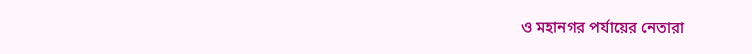ও মহানগর পর্যায়ের নেতারা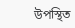উপস্থিত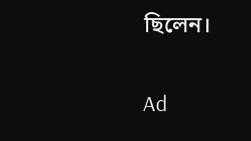ছিলেন।

Ad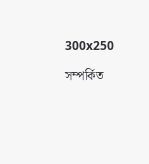300x250

সম্পর্কিত